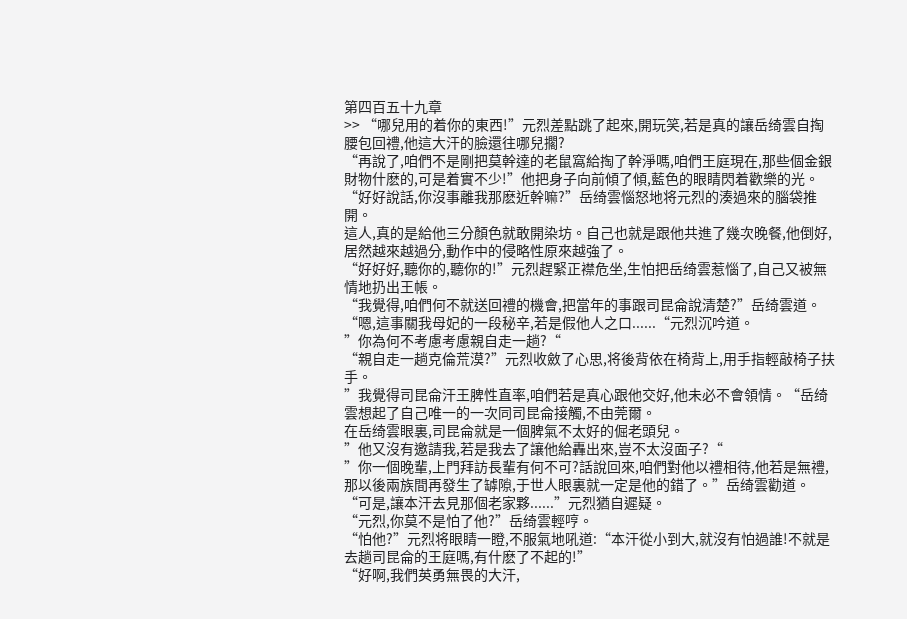第四百五十九章
>> “哪兒用的着你的東西!”元烈差點跳了起來,開玩笑,若是真的讓岳绮雲自掏腰包回禮,他這大汗的臉還往哪兒擱?
“再說了,咱們不是剛把莫幹達的老鼠窩給掏了幹淨嗎,咱們王庭現在,那些個金銀財物什麽的,可是着實不少!”他把身子向前傾了傾,藍色的眼睛閃着歡樂的光。
“好好說話,你沒事離我那麽近幹嘛?”岳绮雲惱怒地将元烈的湊過來的腦袋推開。
這人,真的是給他三分顏色就敢開染坊。自己也就是跟他共進了幾次晚餐,他倒好,居然越來越過分,動作中的侵略性原來越強了。
“好好好,聽你的,聽你的!”元烈趕緊正襟危坐,生怕把岳绮雲惹惱了,自己又被無情地扔出王帳。
“我覺得,咱們何不就送回禮的機會,把當年的事跟司昆侖說清楚?”岳绮雲道。
“嗯,這事關我母妃的一段秘辛,若是假他人之口......“元烈沉吟道。
”你為何不考慮考慮親自走一趟?“
“親自走一趟克倫荒漠?”元烈收斂了心思,将後背依在椅背上,用手指輕敲椅子扶手。
”我覺得司昆侖汗王脾性直率,咱們若是真心跟他交好,他未必不會領情。“岳绮雲想起了自己唯一的一次同司昆侖接觸,不由莞爾。
在岳绮雲眼裏,司昆侖就是一個脾氣不太好的倔老頭兒。
”他又沒有邀請我,若是我去了讓他給轟出來,豈不太沒面子?“
”你一個晚輩,上門拜訪長輩有何不可?話說回來,咱們對他以禮相待,他若是無禮,那以後兩族間再發生了罅隙,于世人眼裏就一定是他的錯了。”岳绮雲勸道。
“可是,讓本汗去見那個老家夥......”元烈猶自遲疑。
“元烈,你莫不是怕了他?”岳绮雲輕哼。
“怕他?”元烈将眼睛一瞪,不服氣地吼道:“本汗從小到大,就沒有怕過誰!不就是去趟司昆侖的王庭嗎,有什麽了不起的!”
“好啊,我們英勇無畏的大汗,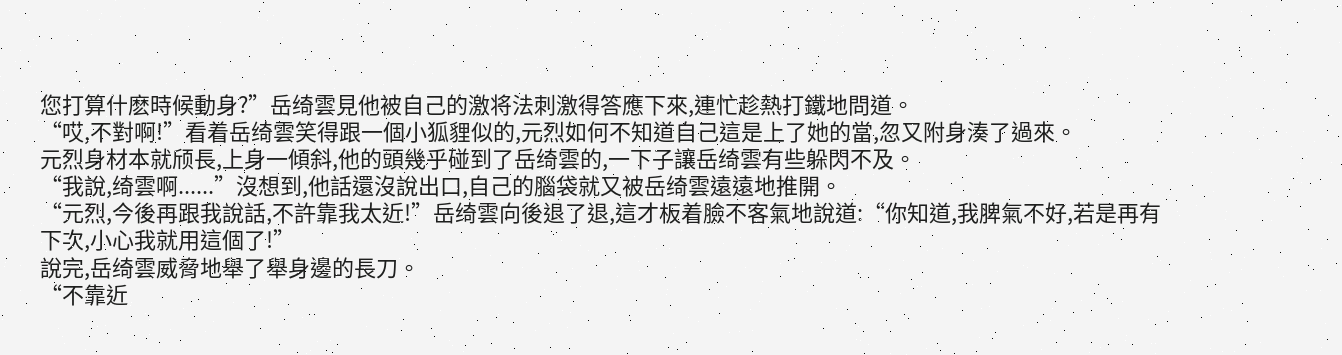您打算什麽時候動身?”岳绮雲見他被自己的激将法刺激得答應下來,連忙趁熱打鐵地問道。
“哎,不對啊!”看着岳绮雲笑得跟一個小狐貍似的,元烈如何不知道自己這是上了她的當,忽又附身湊了過來。
元烈身材本就颀長,上身一傾斜,他的頭幾乎碰到了岳绮雲的,一下子讓岳绮雲有些躲閃不及。
“我說,绮雲啊......”沒想到,他話還沒說出口,自己的腦袋就又被岳绮雲遠遠地推開。
“元烈,今後再跟我說話,不許靠我太近!”岳绮雲向後退了退,這才板着臉不客氣地說道:“你知道,我脾氣不好,若是再有下次,小心我就用這個了!”
說完,岳绮雲威脅地舉了舉身邊的長刀。
“不靠近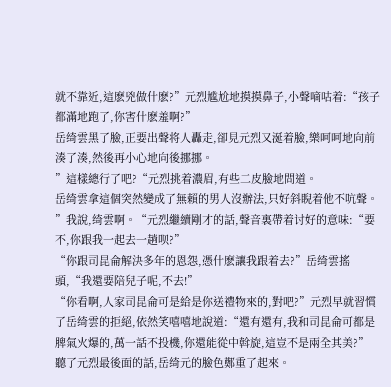就不靠近,這麽兇做什麽?”元烈尴尬地摸摸鼻子,小聲嘀咕着:“孩子都滿地跑了,你害什麽羞啊?”
岳绮雲黑了臉,正要出聲将人轟走,卻見元烈又涎着臉,樂呵呵地向前湊了湊,然後再小心地向後挪挪。
”這樣總行了吧?“元烈挑着濃眉,有些二皮臉地問道。
岳绮雲拿這個突然變成了無賴的男人沒辦法,只好斜睨着他不吭聲。
”我說,绮雲啊。“元烈繼續剛才的話,聲音裏帶着讨好的意味:“要不,你跟我一起去一趟呗?”
“你跟司昆侖解決多年的恩怨,憑什麽讓我跟着去?”岳绮雲搖頭,“我還要陪兒子呢,不去!”
“你看啊,人家司昆侖可是給是你送禮物來的,對吧?”元烈早就習慣了岳绮雲的拒絕,依然笑嘻嘻地說道:“還有還有,我和司昆侖可都是脾氣火爆的,萬一話不投機,你還能從中斡旋,這豈不是兩全其美?”
聽了元烈最後面的話,岳绮元的臉色鄭重了起來。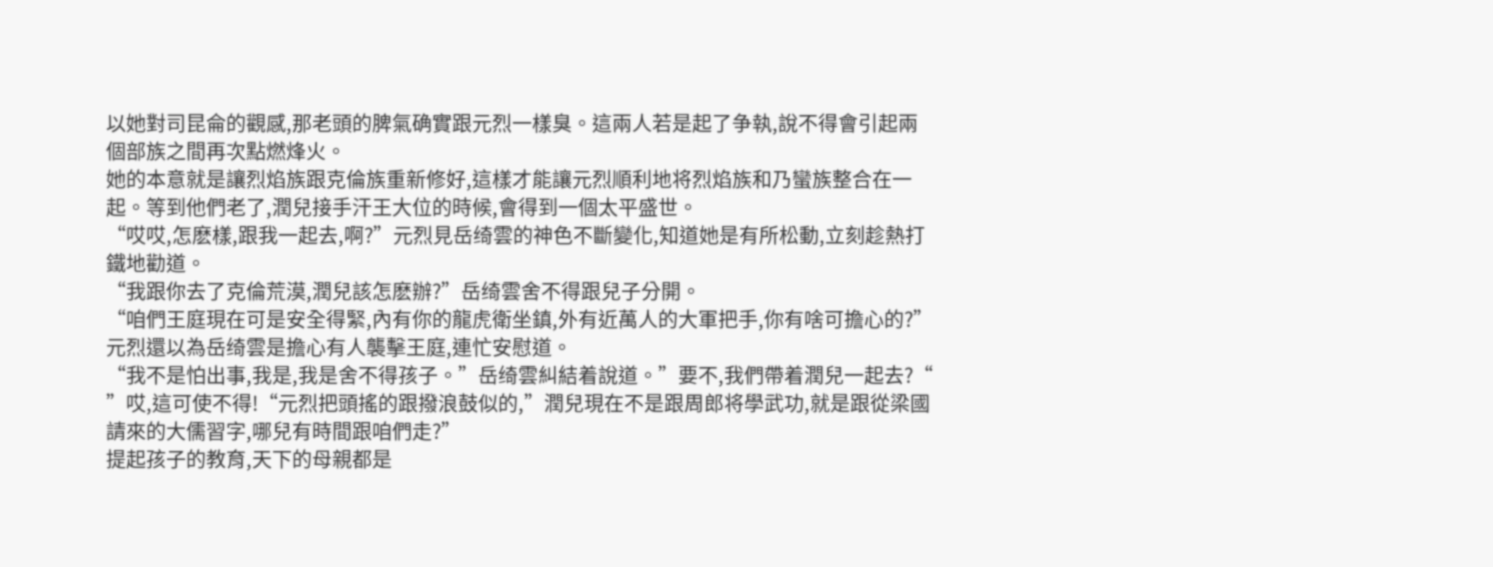以她對司昆侖的觀感,那老頭的脾氣确實跟元烈一樣臭。這兩人若是起了争執,說不得會引起兩個部族之間再次點燃烽火。
她的本意就是讓烈焰族跟克倫族重新修好,這樣才能讓元烈順利地将烈焰族和乃蠻族整合在一起。等到他們老了,潤兒接手汗王大位的時候,會得到一個太平盛世。
“哎哎,怎麽樣,跟我一起去,啊?”元烈見岳绮雲的神色不斷變化,知道她是有所松動,立刻趁熱打鐵地勸道。
“我跟你去了克倫荒漠,潤兒該怎麽辦?”岳绮雲舍不得跟兒子分開。
“咱們王庭現在可是安全得緊,內有你的龍虎衛坐鎮,外有近萬人的大軍把手,你有啥可擔心的?”元烈還以為岳绮雲是擔心有人襲擊王庭,連忙安慰道。
“我不是怕出事,我是,我是舍不得孩子。”岳绮雲糾結着說道。”要不,我們帶着潤兒一起去?“
”哎,這可使不得!“元烈把頭搖的跟撥浪鼓似的,”潤兒現在不是跟周郎将學武功,就是跟從梁國請來的大儒習字,哪兒有時間跟咱們走?”
提起孩子的教育,天下的母親都是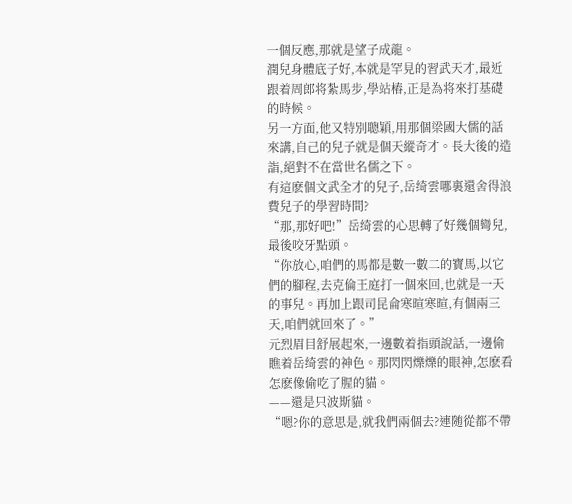一個反應,那就是望子成龍。
潤兒身體底子好,本就是罕見的習武天才,最近跟着周郎将紮馬步,學站樁,正是為将來打基礎的時候。
另一方面,他又特別聰穎,用那個梁國大儒的話來講,自己的兒子就是個天縱奇才。長大後的造詣,絕對不在當世名儒之下。
有這麽個文武全才的兒子,岳绮雲哪裏還舍得浪費兒子的學習時間?
“那,那好吧!”岳绮雲的心思轉了好幾個彎兒,最後咬牙點頭。
“你放心,咱們的馬都是數一數二的寶馬,以它們的腳程,去克倫王庭打一個來回,也就是一天的事兒。再加上跟司昆侖寒暄寒暄,有個兩三天,咱們就回來了。”
元烈眉目舒展起來,一邊數着指頭說話,一邊偷瞧着岳绮雲的神色。那閃閃爍爍的眼神,怎麽看怎麽像偷吃了腥的貓。
——還是只波斯貓。
“嗯?你的意思是,就我們兩個去?連随從都不帶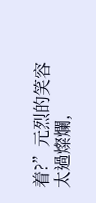着?”元烈的笑容太過燦爛,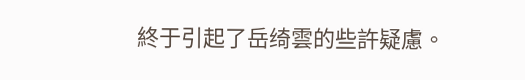終于引起了岳绮雲的些許疑慮。